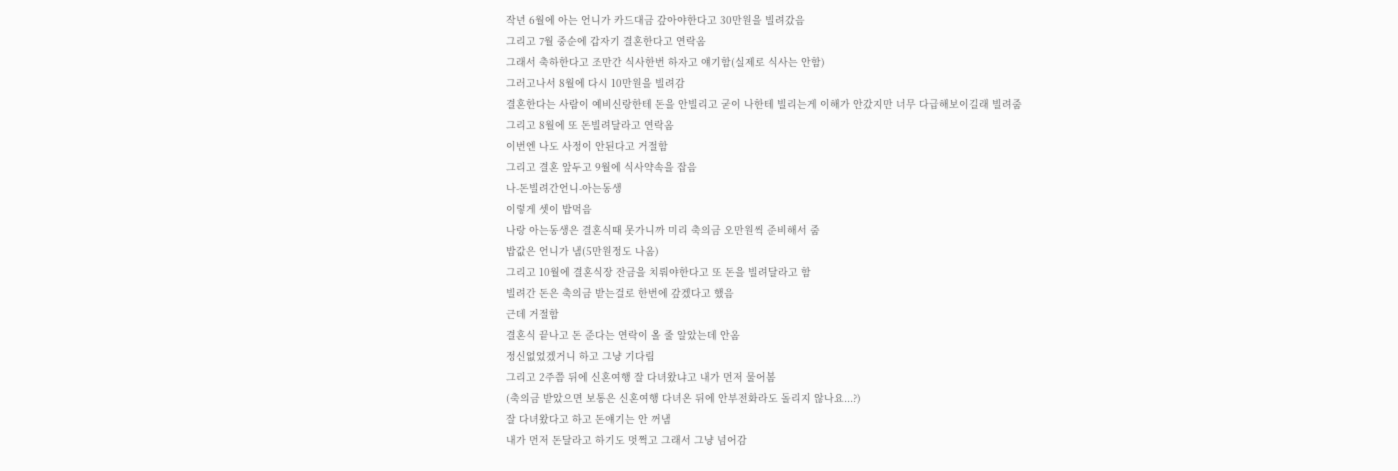작년 6월에 아는 언니가 카드대금 갚아야한다고 30만원을 빌려갔음
그리고 7월 중순에 갑자기 결혼한다고 연락옴
그래서 축하한다고 조만간 식사한번 하자고 얘기함(실제로 식사는 안함)
그러고나서 8월에 다시 10만원을 빌려감
결혼한다는 사람이 예비신랑한테 돈을 안빌리고 굳이 나한테 빌리는게 이해가 안갔지만 너무 다급해보이길래 빌려줌
그리고 8월에 또 돈빌려달라고 연락옴
이번엔 나도 사정이 안된다고 거절함
그리고 결혼 앞두고 9월에 식사약속을 잡음
나-돈빌려간언니-아는동생
이렇게 셋이 밥먹음
나랑 아는동생은 결혼식때 못가니까 미리 축의금 오만원씩 준비해서 줌
밥값은 언니가 냄(5만원정도 나옴)
그리고 10월에 결혼식장 잔금을 치뤄야한다고 또 돈을 빌려달라고 함
빌려간 돈은 축의금 받는걸로 한번에 갚겠다고 했음
근데 거절함
결혼식 끝나고 돈 준다는 연락이 올 줄 알았는데 안옴
정신없었겠거니 하고 그냥 기다림
그리고 2주쯤 뒤에 신혼여행 잘 다녀왔냐고 내가 먼저 물어봄
(축의금 받았으면 보통은 신혼여행 다녀온 뒤에 안부전화라도 돌리지 않나요...?)
잘 다녀왔다고 하고 돈얘기는 안 꺼냄
내가 먼저 돈달라고 하기도 멋쩍고 그래서 그냥 넘어감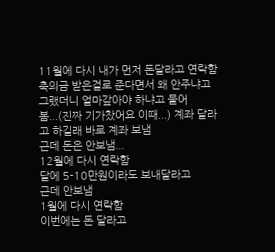11월에 다시 내가 먼저 돈달라고 연락함
축의금 받은걸로 준다면서 왜 안주냐고
그랬더니 얼마갚아야 하냐고 물어봄...(진짜 기가찼어요 이때...) 계좌 달라고 하길래 바로 계좌 보냄
근데 돈은 안보냄...
12월에 다시 연락함
달에 5-10만원이라도 보내달라고
근데 안보냄
1월에 다시 연락함
이번에는 돈 달라고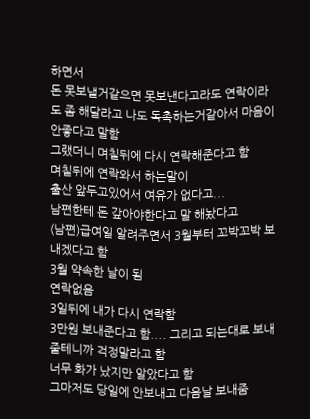하면서
돈 못보낼거같으면 못보낸다고라도 연락이라도 좀 해달라고 나도 독촉하는거같아서 마음이 안좋다고 말함
그랬더니 며칠뒤에 다시 연락해준다고 함
며칠뒤에 연락와서 하는말이
출산 앞두고있어서 여유가 없다고...
남편한테 돈 갚아야한다고 말 해놨다고
(남편)급여일 알려주면서 3월부터 꼬박꼬박 보내겠다고 함
3월 약속한 날이 됨
연락없음
3일뒤에 내가 다시 연락함
3만원 보내준다고 함.... 그리고 되는대로 보내줄테니까 걱정말라고 함
너무 화가 났지만 알았다고 함
그마저도 당일에 안보내고 다음날 보내줌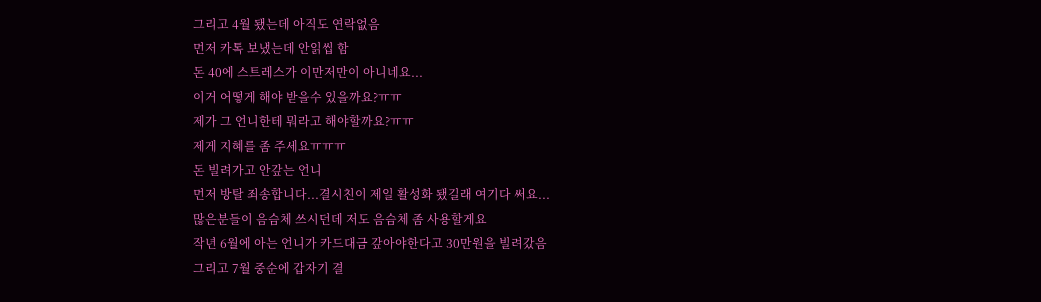그리고 4월 됐는데 아직도 연락없음
먼저 카톡 보냈는데 안읽씹 함
돈 40에 스트레스가 이만저만이 아니네요...
이거 어떻게 해야 받을수 있을까요?ㅠㅠ
제가 그 언니한테 뭐라고 해야할까요?ㅠㅠ
제게 지혜를 좀 주세요ㅠㅠㅠ
돈 빌려가고 안갚는 언니
먼저 방탈 죄송합니다...결시친이 제일 활성화 됐길래 여기다 써요...
많은분들이 음슴체 쓰시던데 저도 음슴체 좀 사용할게요
작년 6월에 아는 언니가 카드대금 갚아야한다고 30만원을 빌려갔음
그리고 7월 중순에 갑자기 결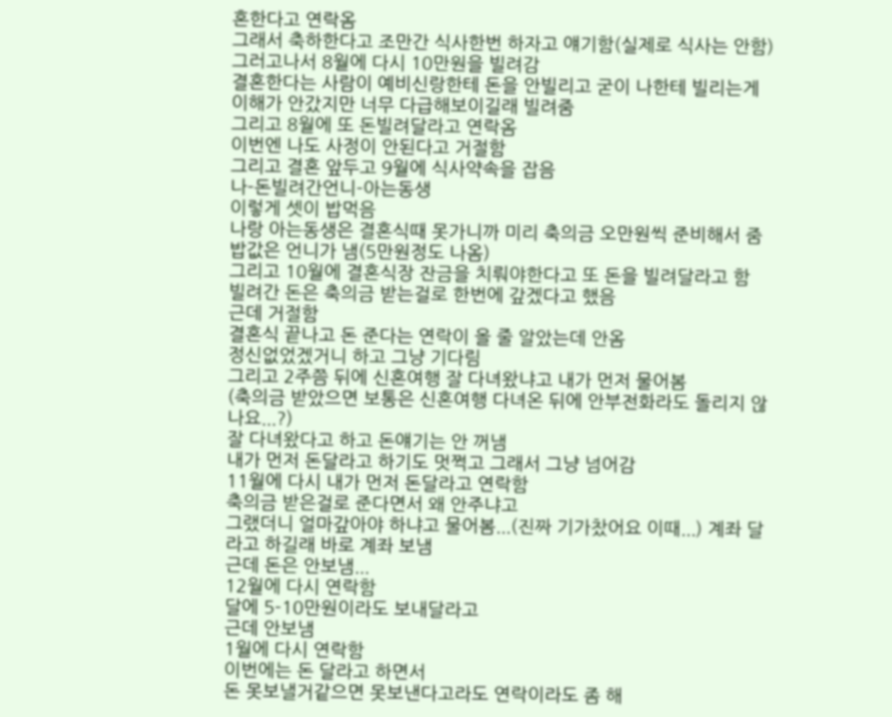혼한다고 연락옴
그래서 축하한다고 조만간 식사한번 하자고 얘기함(실제로 식사는 안함)
그러고나서 8월에 다시 10만원을 빌려감
결혼한다는 사람이 예비신랑한테 돈을 안빌리고 굳이 나한테 빌리는게 이해가 안갔지만 너무 다급해보이길래 빌려줌
그리고 8월에 또 돈빌려달라고 연락옴
이번엔 나도 사정이 안된다고 거절함
그리고 결혼 앞두고 9월에 식사약속을 잡음
나-돈빌려간언니-아는동생
이렇게 셋이 밥먹음
나랑 아는동생은 결혼식때 못가니까 미리 축의금 오만원씩 준비해서 줌
밥값은 언니가 냄(5만원정도 나옴)
그리고 10월에 결혼식장 잔금을 치뤄야한다고 또 돈을 빌려달라고 함
빌려간 돈은 축의금 받는걸로 한번에 갚겠다고 했음
근데 거절함
결혼식 끝나고 돈 준다는 연락이 올 줄 알았는데 안옴
정신없었겠거니 하고 그냥 기다림
그리고 2주쯤 뒤에 신혼여행 잘 다녀왔냐고 내가 먼저 물어봄
(축의금 받았으면 보통은 신혼여행 다녀온 뒤에 안부전화라도 돌리지 않나요...?)
잘 다녀왔다고 하고 돈얘기는 안 꺼냄
내가 먼저 돈달라고 하기도 멋쩍고 그래서 그냥 넘어감
11월에 다시 내가 먼저 돈달라고 연락함
축의금 받은걸로 준다면서 왜 안주냐고
그랬더니 얼마갚아야 하냐고 물어봄...(진짜 기가찼어요 이때...) 계좌 달라고 하길래 바로 계좌 보냄
근데 돈은 안보냄...
12월에 다시 연락함
달에 5-10만원이라도 보내달라고
근데 안보냄
1월에 다시 연락함
이번에는 돈 달라고 하면서
돈 못보낼거같으면 못보낸다고라도 연락이라도 좀 해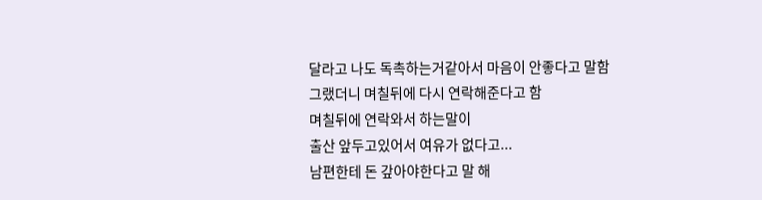달라고 나도 독촉하는거같아서 마음이 안좋다고 말함
그랬더니 며칠뒤에 다시 연락해준다고 함
며칠뒤에 연락와서 하는말이
출산 앞두고있어서 여유가 없다고...
남편한테 돈 갚아야한다고 말 해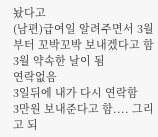놨다고
(남편)급여일 알려주면서 3월부터 꼬박꼬박 보내겠다고 함
3월 약속한 날이 됨
연락없음
3일뒤에 내가 다시 연락함
3만원 보내준다고 함.... 그리고 되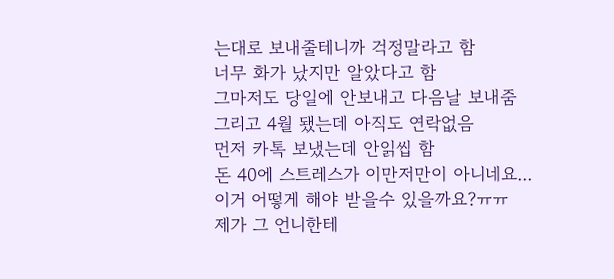는대로 보내줄테니까 걱정말라고 함
너무 화가 났지만 알았다고 함
그마저도 당일에 안보내고 다음날 보내줌
그리고 4월 됐는데 아직도 연락없음
먼저 카톡 보냈는데 안읽씹 함
돈 40에 스트레스가 이만저만이 아니네요...
이거 어떻게 해야 받을수 있을까요?ㅠㅠ
제가 그 언니한테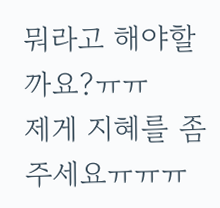뭐라고 해야할까요?ㅠㅠ
제게 지혜를 좀 주세요ㅠㅠㅠ